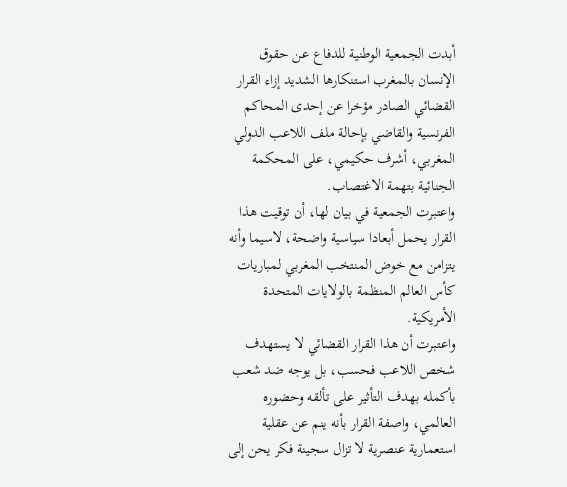أبدت الجمعية الوطنية للدفاع عن حقوق الإنسان بالمغرب استنكارها الشديد إزاء القرار القضائي الصادر مؤخرا عن إحدى المحاكم الفرنسية والقاضي بإحالة ملف اللاعب الدولي المغربي، أشرف حكيمي، على المحكمة الجنائية بتهمة الاغتصاب.
واعتبرت الجمعية في بيان لها، أن توقيت هذا القرار يحمل أبعادا سياسية واضحة، لاسيما وأنه يتزامن مع خوض المنتخب المغربي لمباريات كأس العالم المنظمة بالولايات المتحدة الأمريكية.
واعتبرت أن هذا القرار القضائي لا يستهدف شخص اللاعب فحسب، بل يوجه ضد شعب بأكمله بهدف التأثير على تألقه وحضوره العالمي، واصفة القرار بأنه ينم عن عقلية استعمارية عنصرية لا تزال سجينة فكر يحن إلى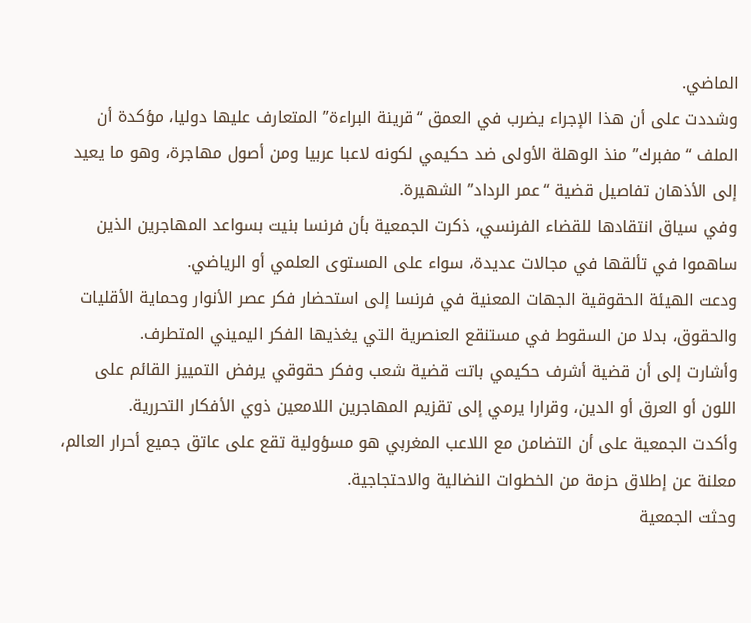الماضي.
وشددت على أن هذا الإجراء يضرب في العمق “قرينة البراءة” المتعارف عليها دوليا، مؤكدة أن الملف “مفبرك” منذ الوهلة الأولى ضد حكيمي لكونه لاعبا عربيا ومن أصول مهاجرة، وهو ما يعيد إلى الأذهان تفاصيل قضية “عمر الرداد” الشهيرة.
وفي سياق انتقادها للقضاء الفرنسي، ذكرت الجمعية بأن فرنسا بنيت بسواعد المهاجرين الذين ساهموا في تألقها في مجالات عديدة، سواء على المستوى العلمي أو الرياضي.
ودعت الهيئة الحقوقية الجهات المعنية في فرنسا إلى استحضار فكر عصر الأنوار وحماية الأقليات والحقوق، بدلا من السقوط في مستنقع العنصرية التي يغذيها الفكر اليميني المتطرف.
وأشارت إلى أن قضية أشرف حكيمي باتت قضية شعب وفكر حقوقي يرفض التمييز القائم على اللون أو العرق أو الدين، وقرارا يرمي إلى تقزيم المهاجرين اللامعين ذوي الأفكار التحررية.
وأكدت الجمعية على أن التضامن مع اللاعب المغربي هو مسؤولية تقع على عاتق جميع أحرار العالم، معلنة عن إطلاق حزمة من الخطوات النضالية والاحتجاجية.
وحثت الجمعية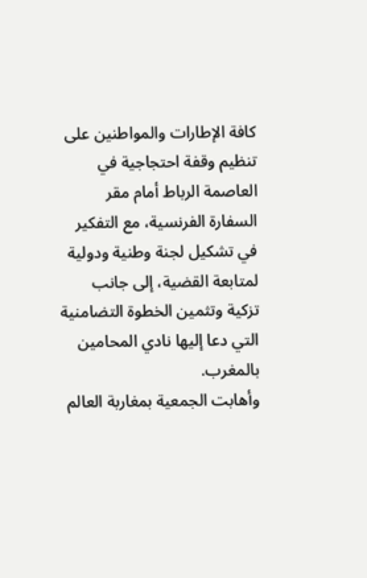كافة الإطارات والمواطنين على تنظيم وقفة احتجاجية في العاصمة الرباط أمام مقر السفارة الفرنسية، مع التفكير في تشكيل لجنة وطنية ودولية لمتابعة القضية، إلى جانب تزكية وتثمين الخطوة التضامنية التي دعا إليها نادي المحامين بالمغرب.
وأهابت الجمعية بمغاربة العالم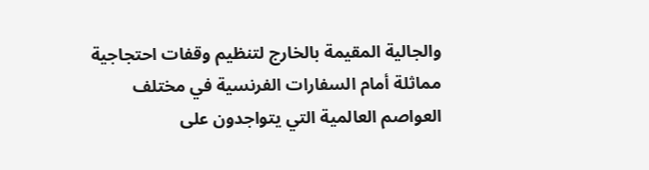والجالية المقيمة بالخارج لتنظيم وقفات احتجاجية مماثلة أمام السفارات الفرنسية في مختلف العواصم العالمية التي يتواجدون على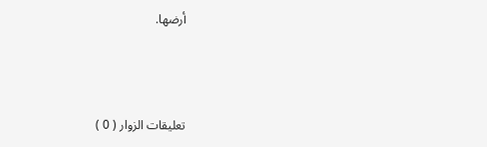أرضها.



تعليقات الزوار ( 0 )